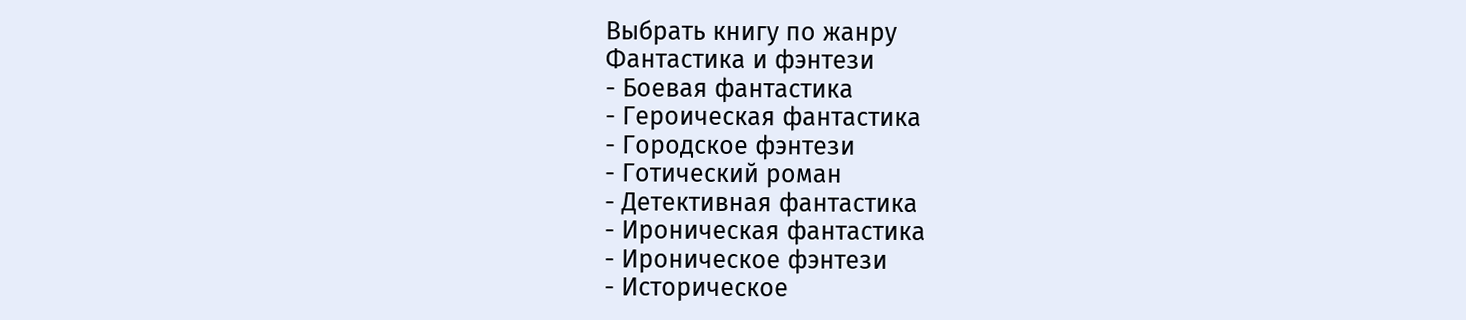Выбрать книгу по жанру
Фантастика и фэнтези
- Боевая фантастика
- Героическая фантастика
- Городское фэнтези
- Готический роман
- Детективная фантастика
- Ироническая фантастика
- Ироническое фэнтези
- Историческое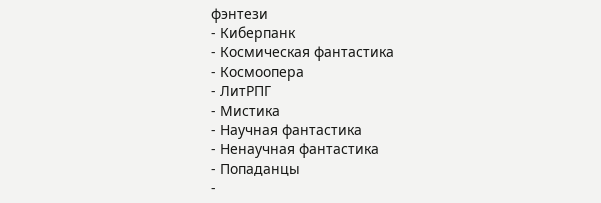фэнтези
- Киберпанк
- Космическая фантастика
- Космоопера
- ЛитРПГ
- Мистика
- Научная фантастика
- Ненаучная фантастика
- Попаданцы
-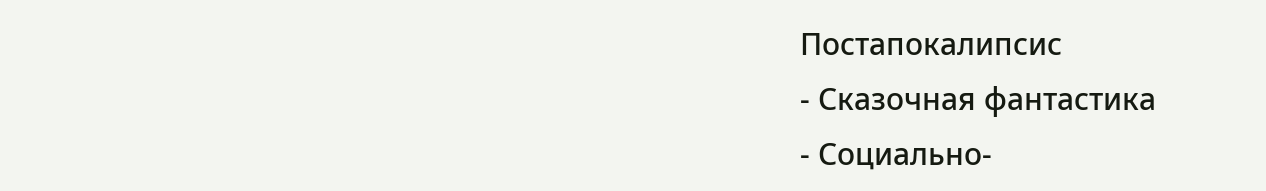Постапокалипсис
- Сказочная фантастика
- Социально-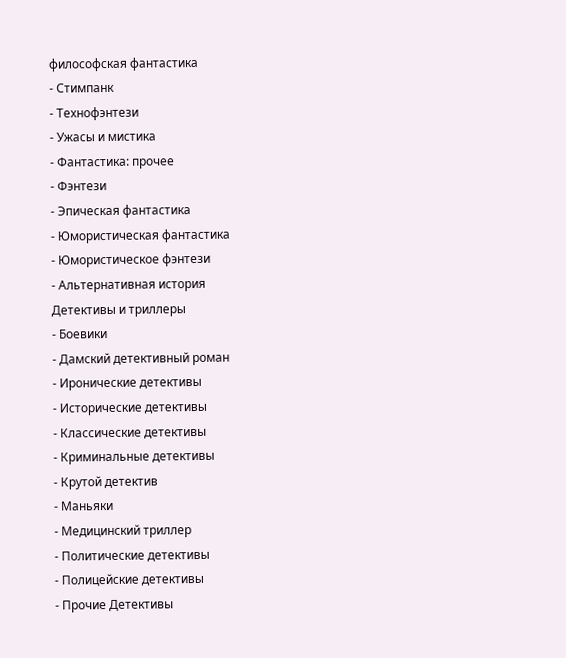философская фантастика
- Стимпанк
- Технофэнтези
- Ужасы и мистика
- Фантастика: прочее
- Фэнтези
- Эпическая фантастика
- Юмористическая фантастика
- Юмористическое фэнтези
- Альтернативная история
Детективы и триллеры
- Боевики
- Дамский детективный роман
- Иронические детективы
- Исторические детективы
- Классические детективы
- Криминальные детективы
- Крутой детектив
- Маньяки
- Медицинский триллер
- Политические детективы
- Полицейские детективы
- Прочие Детективы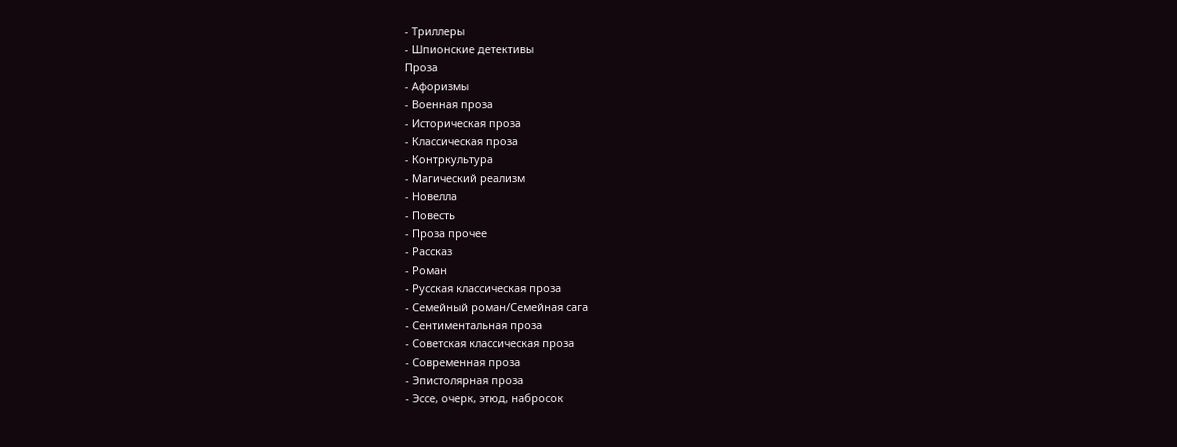- Триллеры
- Шпионские детективы
Проза
- Афоризмы
- Военная проза
- Историческая проза
- Классическая проза
- Контркультура
- Магический реализм
- Новелла
- Повесть
- Проза прочее
- Рассказ
- Роман
- Русская классическая проза
- Семейный роман/Семейная сага
- Сентиментальная проза
- Советская классическая проза
- Современная проза
- Эпистолярная проза
- Эссе, очерк, этюд, набросок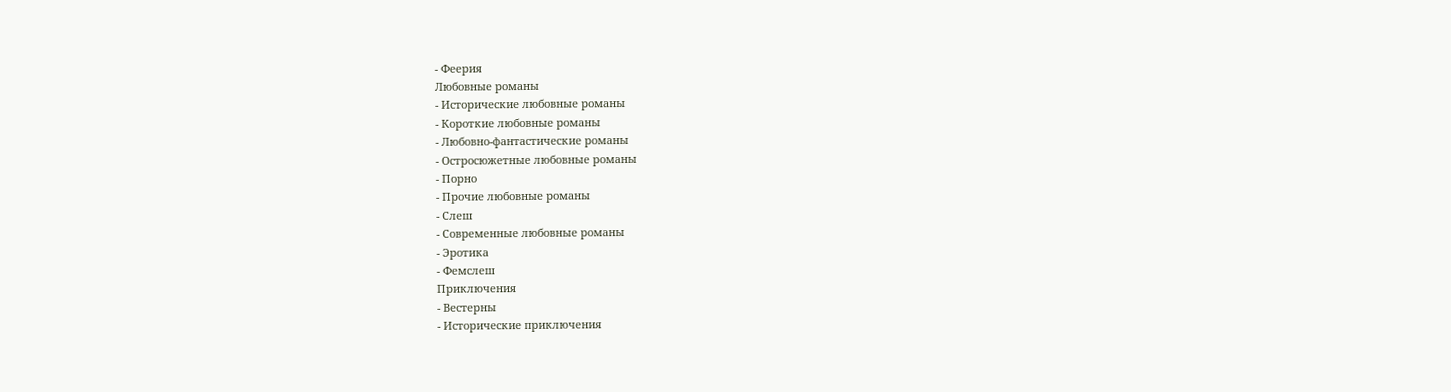- Феерия
Любовные романы
- Исторические любовные романы
- Короткие любовные романы
- Любовно-фантастические романы
- Остросюжетные любовные романы
- Порно
- Прочие любовные романы
- Слеш
- Современные любовные романы
- Эротика
- Фемслеш
Приключения
- Вестерны
- Исторические приключения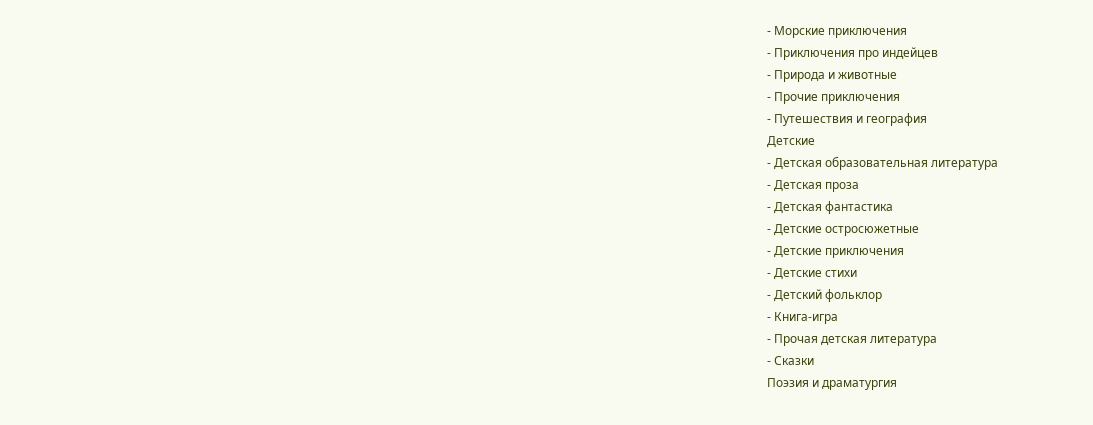- Морские приключения
- Приключения про индейцев
- Природа и животные
- Прочие приключения
- Путешествия и география
Детские
- Детская образовательная литература
- Детская проза
- Детская фантастика
- Детские остросюжетные
- Детские приключения
- Детские стихи
- Детский фольклор
- Книга-игра
- Прочая детская литература
- Сказки
Поэзия и драматургия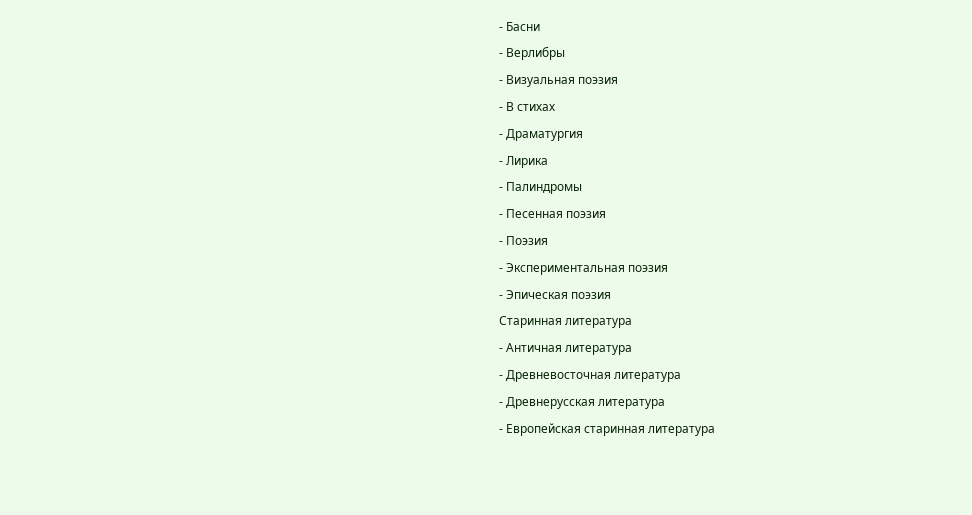- Басни
- Верлибры
- Визуальная поэзия
- В стихах
- Драматургия
- Лирика
- Палиндромы
- Песенная поэзия
- Поэзия
- Экспериментальная поэзия
- Эпическая поэзия
Старинная литература
- Античная литература
- Древневосточная литература
- Древнерусская литература
- Европейская старинная литература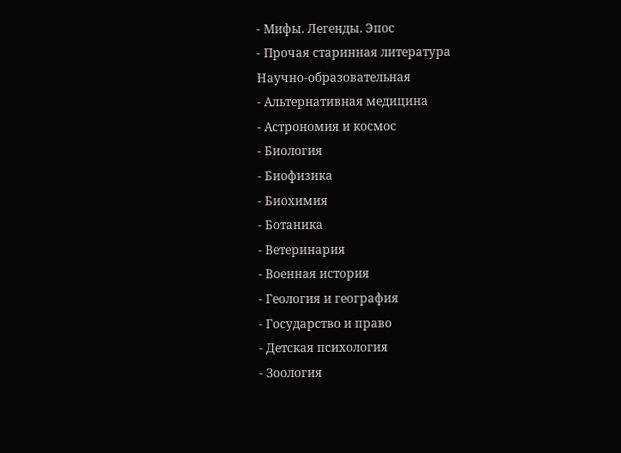- Мифы. Легенды. Эпос
- Прочая старинная литература
Научно-образовательная
- Альтернативная медицина
- Астрономия и космос
- Биология
- Биофизика
- Биохимия
- Ботаника
- Ветеринария
- Военная история
- Геология и география
- Государство и право
- Детская психология
- Зоология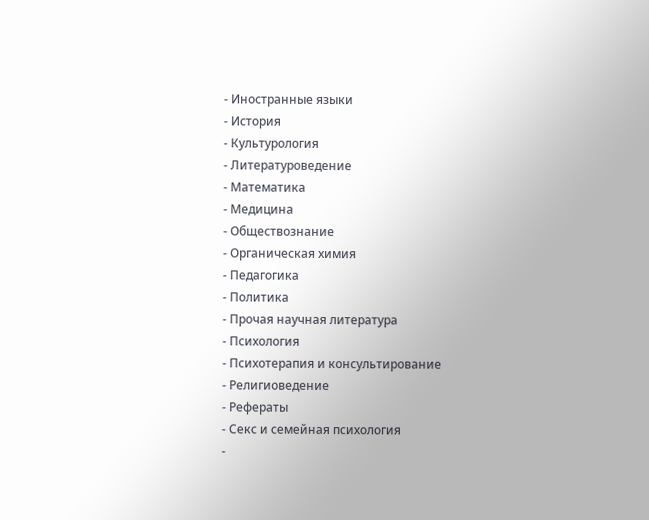- Иностранные языки
- История
- Культурология
- Литературоведение
- Математика
- Медицина
- Обществознание
- Органическая химия
- Педагогика
- Политика
- Прочая научная литература
- Психология
- Психотерапия и консультирование
- Религиоведение
- Рефераты
- Секс и семейная психология
-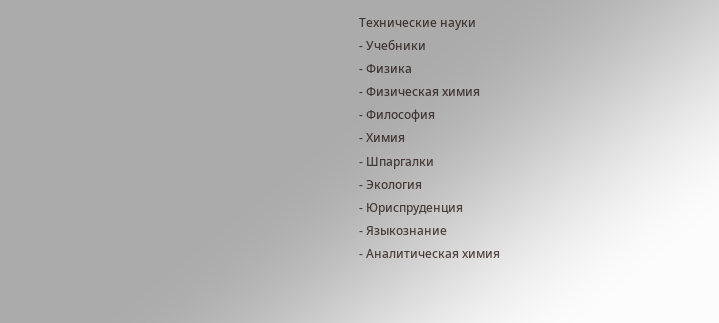Технические науки
- Учебники
- Физика
- Физическая химия
- Философия
- Химия
- Шпаргалки
- Экология
- Юриспруденция
- Языкознание
- Аналитическая химия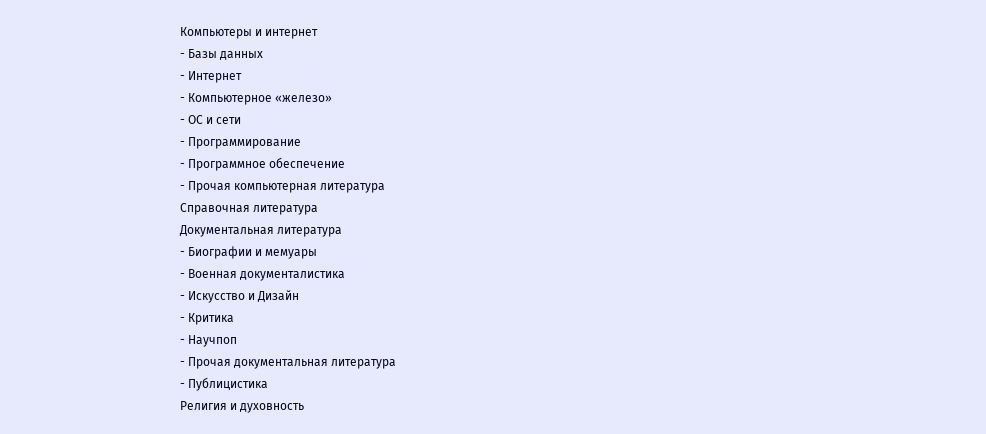Компьютеры и интернет
- Базы данных
- Интернет
- Компьютерное «железо»
- ОС и сети
- Программирование
- Программное обеспечение
- Прочая компьютерная литература
Справочная литература
Документальная литература
- Биографии и мемуары
- Военная документалистика
- Искусство и Дизайн
- Критика
- Научпоп
- Прочая документальная литература
- Публицистика
Религия и духовность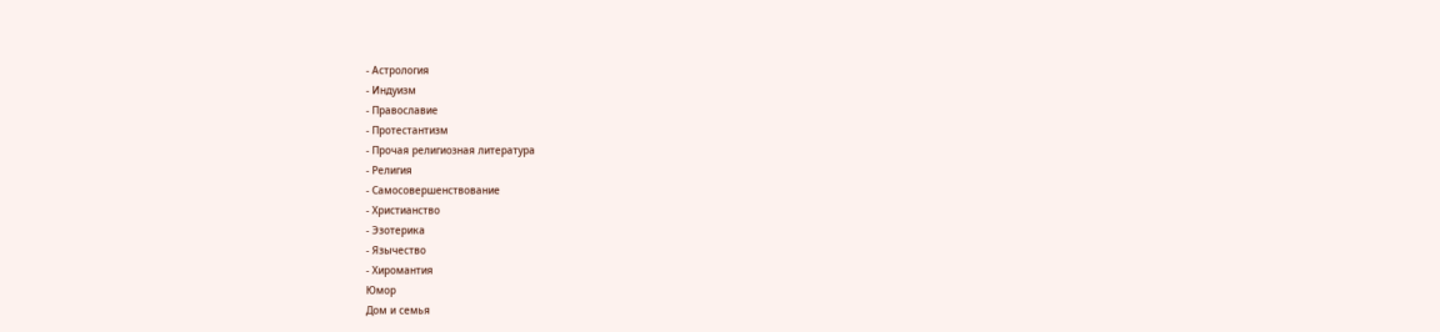- Астрология
- Индуизм
- Православие
- Протестантизм
- Прочая религиозная литература
- Религия
- Самосовершенствование
- Христианство
- Эзотерика
- Язычество
- Хиромантия
Юмор
Дом и семья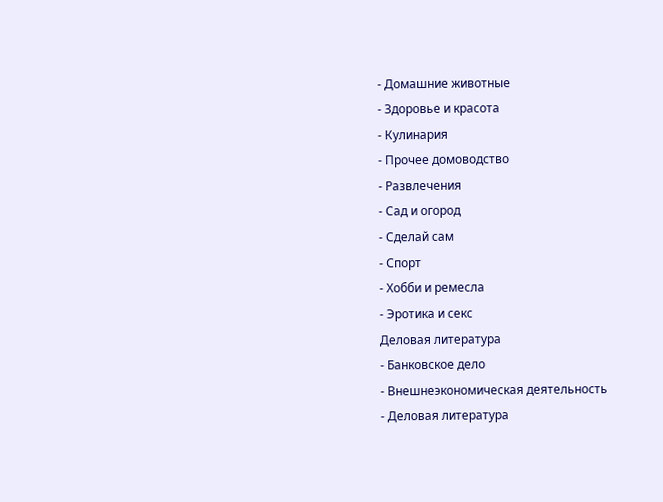- Домашние животные
- Здоровье и красота
- Кулинария
- Прочее домоводство
- Развлечения
- Сад и огород
- Сделай сам
- Спорт
- Хобби и ремесла
- Эротика и секс
Деловая литература
- Банковское дело
- Внешнеэкономическая деятельность
- Деловая литература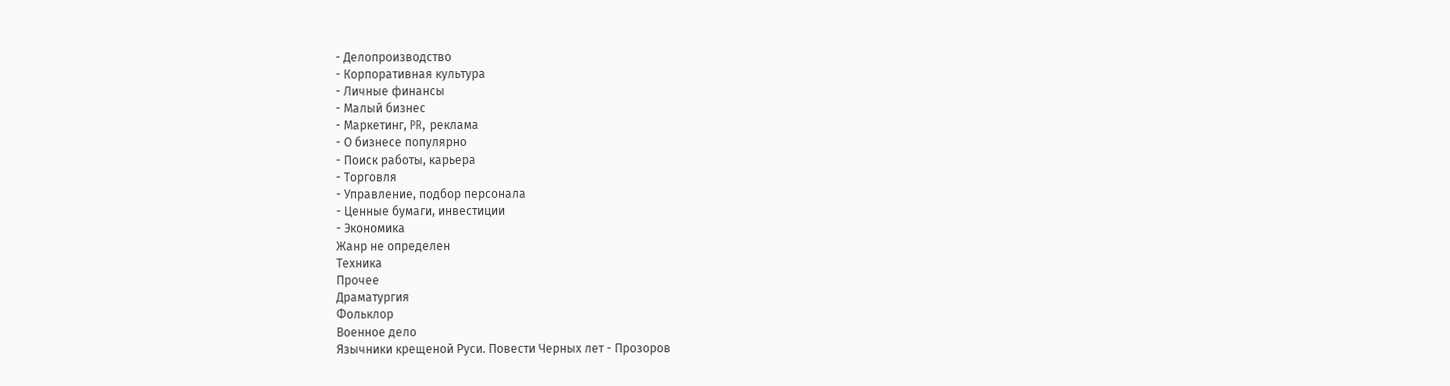- Делопроизводство
- Корпоративная культура
- Личные финансы
- Малый бизнес
- Маркетинг, PR, реклама
- О бизнесе популярно
- Поиск работы, карьера
- Торговля
- Управление, подбор персонала
- Ценные бумаги, инвестиции
- Экономика
Жанр не определен
Техника
Прочее
Драматургия
Фольклор
Военное дело
Язычники крещеной Руси. Повести Черных лет - Прозоров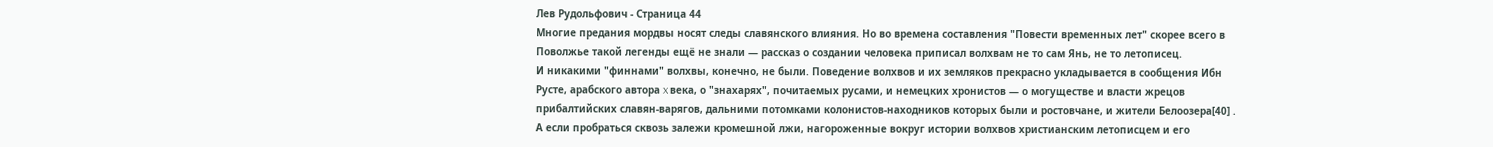Лев Рудольфович - Страница 44
Многие предания мордвы носят следы славянского влияния. Но во времена составления "Повести временных лет" скорее всего в Поволжье такой легенды ещё не знали — рассказ о создании человека приписал волхвам не то сам Янь, не то летописец.
И никакими "финнами" волхвы, конечно, не были. Поведение волхвов и их земляков прекрасно укладывается в сообщения Ибн Русте, арабского автора X века, о "знахарях", почитаемых русами, и немецких хронистов — о могуществе и власти жрецов прибалтийских славян-варягов, дальними потомками колонистов-находников которых были и ростовчане, и жители Белоозера[40] .
А если пробраться сквозь залежи кромешной лжи, нагороженные вокруг истории волхвов христианским летописцем и его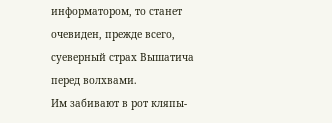информатором, то станет очевиден, прежде всего, суеверный страх Вышатича перед волхвами.
Им забивают в рот кляпы-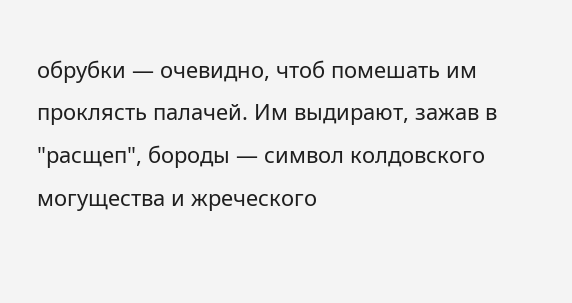обрубки — очевидно, чтоб помешать им проклясть палачей. Им выдирают, зажав в "расщеп", бороды — символ колдовского могущества и жреческого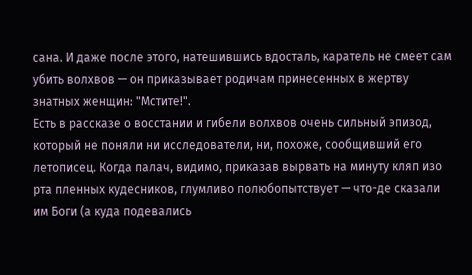сана. И даже после этого, натешившись вдосталь, каратель не смеет сам убить волхвов — он приказывает родичам принесенных в жертву знатных женщин: "Мстите!".
Есть в рассказе о восстании и гибели волхвов очень сильный эпизод, который не поняли ни исследователи, ни, похоже, сообщивший его летописец. Когда палач, видимо, приказав вырвать на минуту кляп изо рта пленных кудесников, глумливо полюбопытствует — что-де сказали им Боги (а куда подевались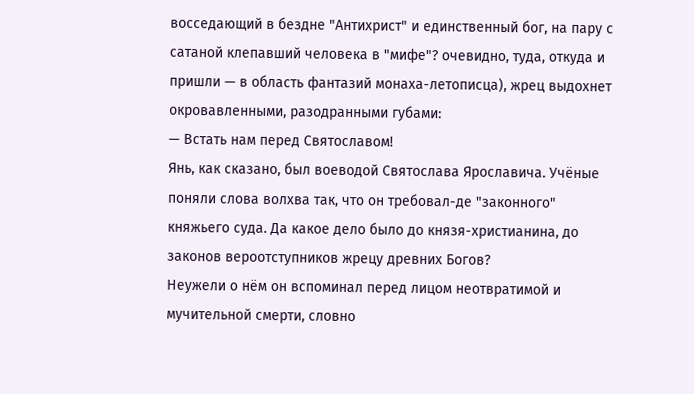восседающий в бездне "Антихрист" и единственный бог, на пару с сатаной клепавший человека в "мифе"? очевидно, туда, откуда и пришли — в область фантазий монаха-летописца), жрец выдохнет окровавленными, разодранными губами:
— Встать нам перед Святославом!
Янь, как сказано, был воеводой Святослава Ярославича. Учёные поняли слова волхва так, что он требовал-де "законного" княжьего суда. Да какое дело было до князя-христианина, до законов вероотступников жрецу древних Богов?
Неужели о нём он вспоминал перед лицом неотвратимой и мучительной смерти, словно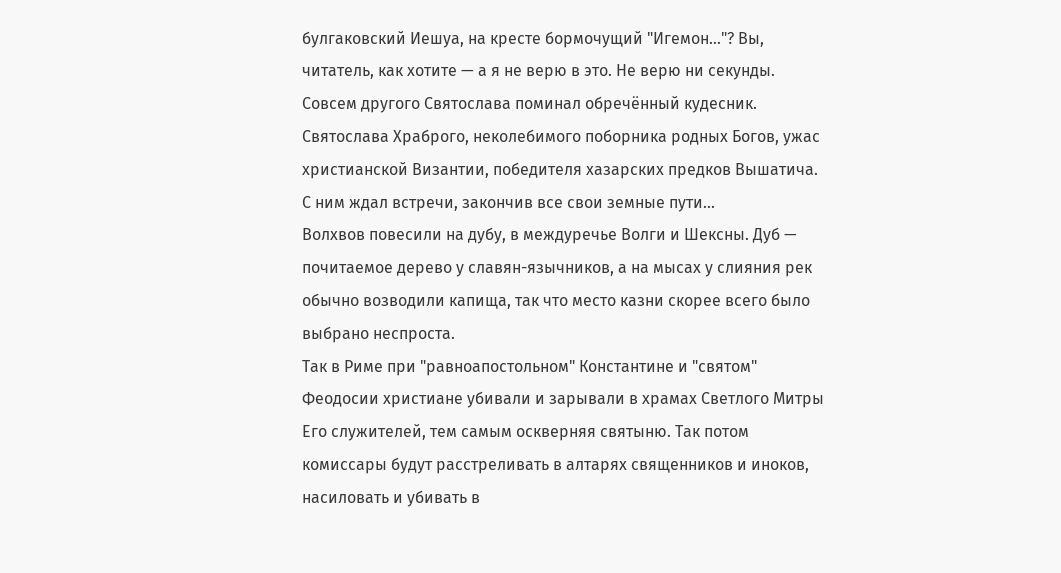булгаковский Иешуа, на кресте бормочущий "Игемон…"? Вы, читатель, как хотите — а я не верю в это. Не верю ни секунды.
Совсем другого Святослава поминал обречённый кудесник. Святослава Храброго, неколебимого поборника родных Богов, ужас христианской Византии, победителя хазарских предков Вышатича. С ним ждал встречи, закончив все свои земные пути…
Волхвов повесили на дубу, в междуречье Волги и Шексны. Дуб — почитаемое дерево у славян-язычников, а на мысах у слияния рек обычно возводили капища, так что место казни скорее всего было выбрано неспроста.
Так в Риме при "равноапостольном" Константине и "святом" Феодосии христиане убивали и зарывали в храмах Светлого Митры Его служителей, тем самым оскверняя святыню. Так потом комиссары будут расстреливать в алтарях священников и иноков, насиловать и убивать в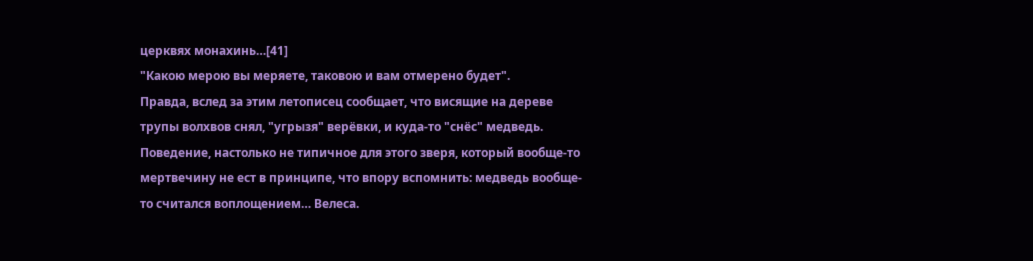церквях монахинь…[41]
"Какою мерою вы меряете, таковою и вам отмерено будет".
Правда, вслед за этим летописец сообщает, что висящие на дереве трупы волхвов снял, "угрызя" верёвки, и куда-то "снёс" медведь. Поведение, настолько не типичное для этого зверя, который вообще-то мертвечину не ест в принципе, что впору вспомнить: медведь вообще-то считался воплощением… Велеса.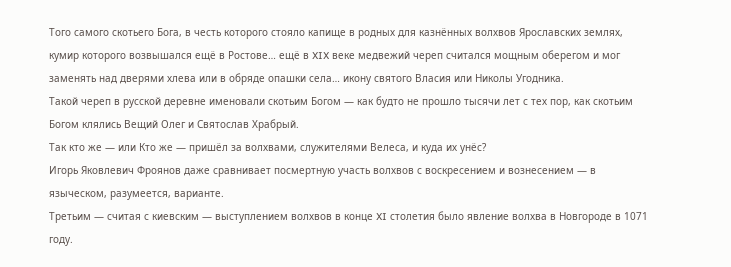Того самого скотьего Бога, в честь которого стояло капище в родных для казнённых волхвов Ярославских землях, кумир которого возвышался ещё в Ростове… ещё в XIX веке медвежий череп считался мощным оберегом и мог заменять над дверями хлева или в обряде опашки села… икону святого Власия или Николы Угодника.
Такой череп в русской деревне именовали скотьим Богом — как будто не прошло тысячи лет с тех пор, как скотьим Богом клялись Вещий Олег и Святослав Храбрый.
Так кто же — или Кто же — пришёл за волхвами, служителями Велеса, и куда их унёс?
Игорь Яковлевич Фроянов даже сравнивает посмертную участь волхвов с воскресением и вознесением — в языческом, разумеется, варианте.
Третьим — считая с киевским — выступлением волхвов в конце XI столетия было явление волхва в Новгороде в 1071 году.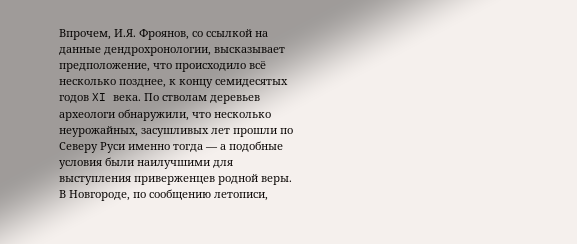Впрочем, И.Я. Фроянов, со ссылкой на данные дендрохронологии, высказывает предположение, что происходило всё несколько позднее, к концу семидесятых годов XI века. По стволам деревьев археологи обнаружили, что несколько неурожайных, засушливых лет прошли по Северу Руси именно тогда — а подобные условия были наилучшими для выступления приверженцев родной веры.
В Новгороде, по сообщению летописи,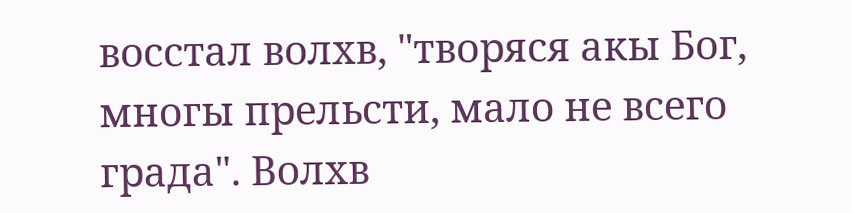восстал волхв, "творяся акы Бог, многы прельсти, мало не всего града". Волхв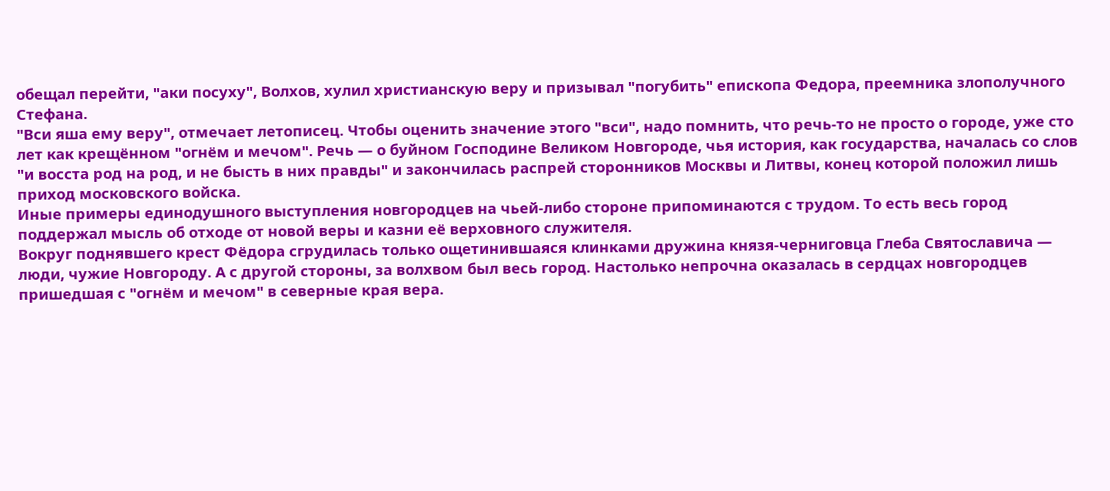обещал перейти, "аки посуху", Волхов, хулил христианскую веру и призывал "погубить" епископа Федора, преемника злополучного Стефана.
"Вси яша ему веру", отмечает летописец. Чтобы оценить значение этого "вси", надо помнить, что речь-то не просто о городе, уже сто лет как крещённом "огнём и мечом". Речь — о буйном Господине Великом Новгороде, чья история, как государства, началась со слов "и восста род на род, и не бысть в них правды" и закончилась распрей сторонников Москвы и Литвы, конец которой положил лишь приход московского войска.
Иные примеры единодушного выступления новгородцев на чьей-либо стороне припоминаются с трудом. То есть весь город поддержал мысль об отходе от новой веры и казни её верховного служителя.
Вокруг поднявшего крест Фёдора сгрудилась только ощетинившаяся клинками дружина князя-черниговца Глеба Святославича — люди, чужие Новгороду. А с другой стороны, за волхвом был весь город. Настолько непрочна оказалась в сердцах новгородцев пришедшая с "огнём и мечом" в северные края вера.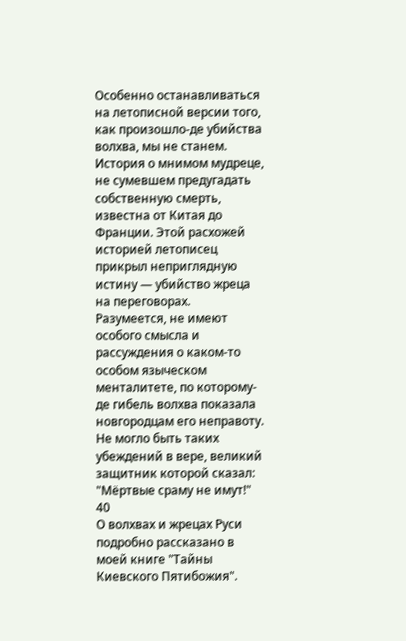Особенно останавливаться на летописной версии того, как произошло-де убийства волхва, мы не станем. История о мнимом мудреце, не сумевшем предугадать собственную смерть, известна от Китая до Франции. Этой расхожей историей летописец прикрыл неприглядную истину — убийство жреца на переговорах.
Разумеется, не имеют особого смысла и рассуждения о каком-то особом языческом менталитете, по которому-де гибель волхва показала новгородцам его неправоту. Не могло быть таких убеждений в вере, великий защитник которой сказал: "Мёртвые сраму не имут!"
40
О волхвах и жрецах Руси подробно рассказано в моей книге "Тайны Киевского Пятибожия".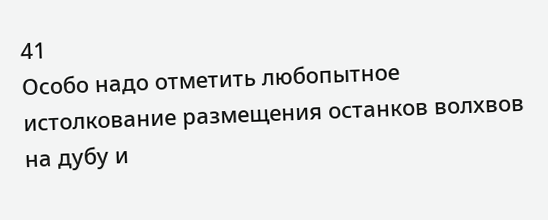41
Особо надо отметить любопытное истолкование размещения останков волхвов на дубу и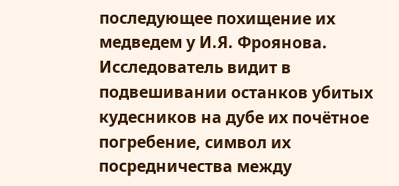последующее похищение их медведем у И.Я. Фроянова. Исследователь видит в подвешивании останков убитых кудесников на дубе их почётное погребение, символ их посредничества между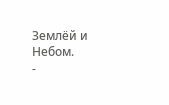Землёй и Небом.
-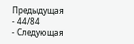Предыдущая
- 44/84
- Следующая